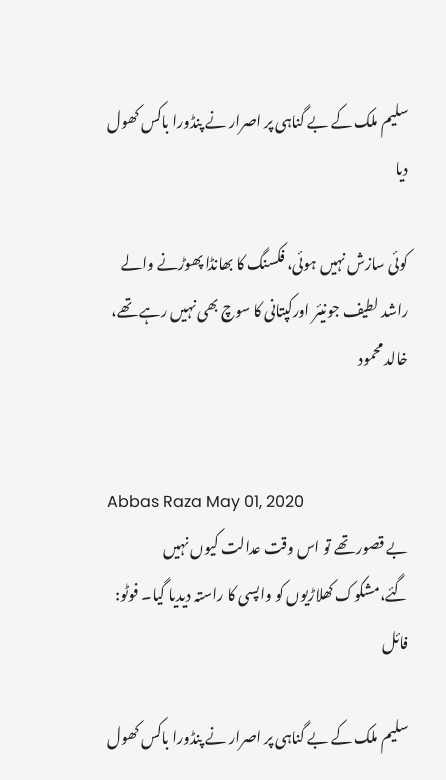سلیم ملک کے بے گناہی پر اصرار نے پنڈورا باکس کھول دیا

کوئی سازش نہیں ہوئی، فکسنگ کا بھانڈا پھوڑنے والے راشد لطیف جونیئر اورکپتانی کا سوچ بھی نہیں رہے تھے، خالد محمود


Abbas Raza May 01, 2020
بے قصور تھے تو اس وقت عدالت کیوں نہیں گئے،مشکوک کھلاڑیوں کو واپسی کا راستہ دیدیا گیا۔ فوٹو: فائل

سلیم ملک کے بے گناہی پر اصرار نے پنڈورا باکس کھول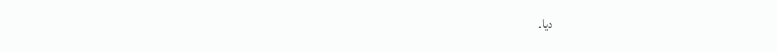دیا۔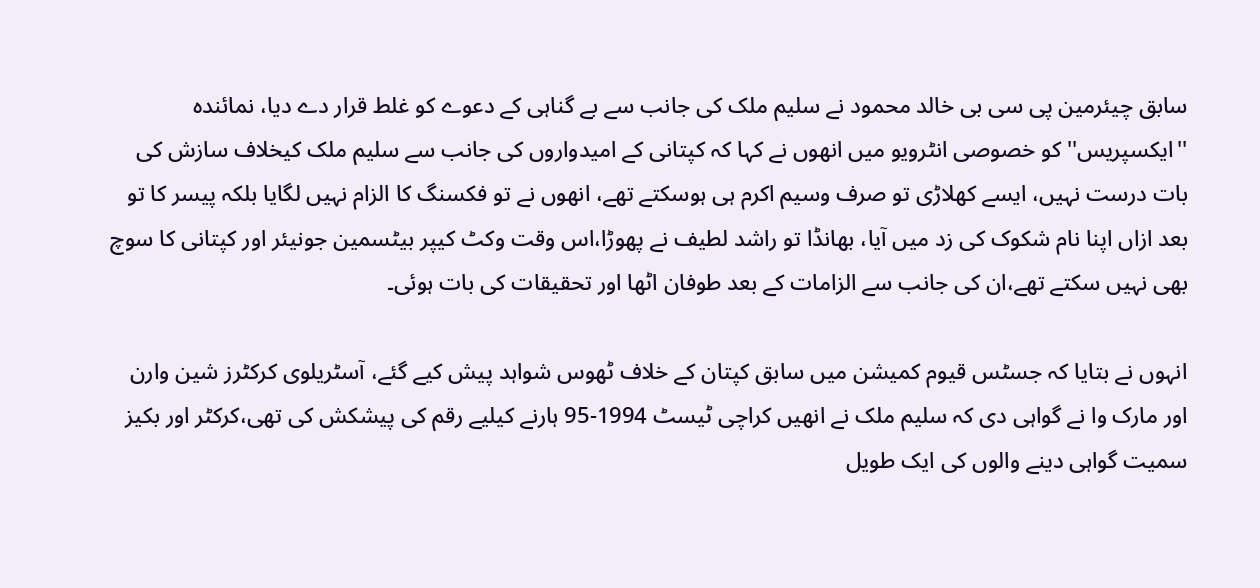سابق چیئرمین پی سی بی خالد محمود نے سلیم ملک کی جانب سے بے گناہی کے دعوے کو غلط قرار دے دیا، نمائندہ ''ایکسپریس'' کو خصوصی انٹرویو میں انھوں نے کہا کہ کپتانی کے امیدواروں کی جانب سے سلیم ملک کیخلاف سازش کی بات درست نہیں، ایسے کھلاڑی تو صرف وسیم اکرم ہی ہوسکتے تھے، انھوں نے تو فکسنگ کا الزام نہیں لگایا بلکہ پیسر کا تو بعد ازاں اپنا نام شکوک کی زد میں آیا، بھانڈا تو راشد لطیف نے پھوڑا،اس وقت وکٹ کیپر بیٹسمین جونیئر اور کپتانی کا سوچ بھی نہیں سکتے تھے،ان کی جانب سے الزامات کے بعد طوفان اٹھا اور تحقیقات کی بات ہوئی۔

انہوں نے بتایا کہ جسٹس قیوم کمیشن میں سابق کپتان کے خلاف ٹھوس شواہد پیش کیے گئے، آسٹریلوی کرکٹرز شین وارن اور مارک وا نے گواہی دی کہ سلیم ملک نے انھیں کراچی ٹیسٹ 1994-95 ہارنے کیلیے رقم کی پیشکش کی تھی،کرکٹر اور بکیز سمیت گواہی دینے والوں کی ایک طویل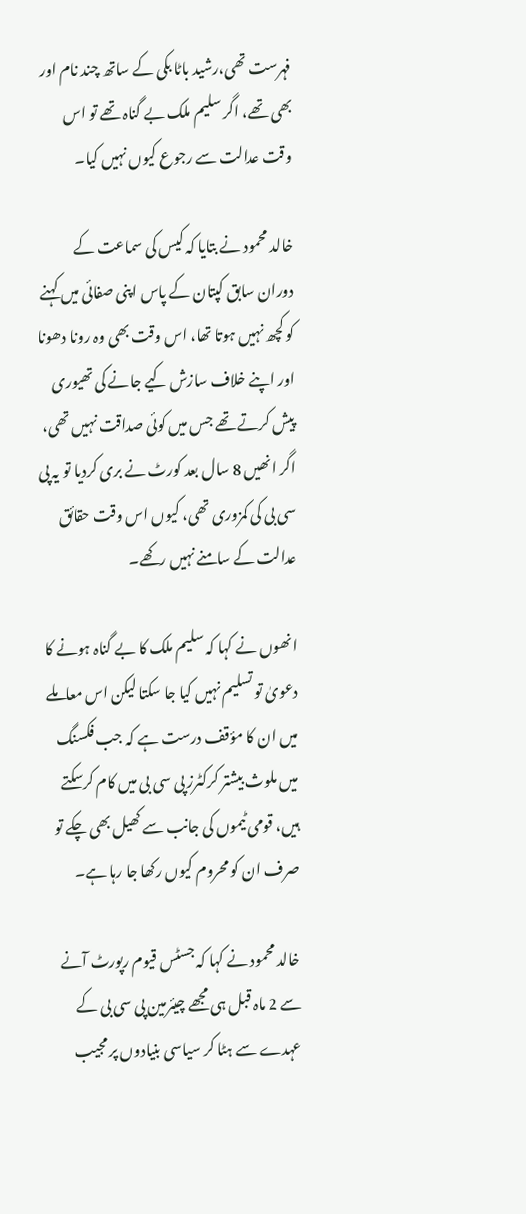فہرست تھی،رشید باٹا بکی کے ساتھ چند نام اور بھی تھے، اگر سلیم ملک بے گناہ تھے تو اس وقت عدالت سے رجوع کیوں نہیں کیا۔

خالد محمود نے بتایا کہ کیس کی سماعت کے دوران سابق کپتان کے پاس اپنی صفائی میں کہنے کو کچھ نہیں ہوتا تھا، اس وقت بھی وہ رونا دھونا اور اپنے خلاف سازش کیے جانے کی تھیوری پیش کرتے تھے جس میں کوئی صداقت نہیں تھی، اگر انھیں 8 سال بعد کورٹ نے بری کردیا تو یہ پی سی بی کی کمزوری تھی، کیوں اس وقت حقائق عدالت کے سامنے نہیں رکھے۔

انھوں نے کہا کہ سلیم ملک کا بے گناہ ہونے کا دعویٰ تو تسلیم نہیں کیا جا سکتا لیکن اس معاملے میں ان کا مؤقف درست ہے کہ جب فکسنگ میں ملوث بیشتر کرکٹرز پی سی بی میں کام کرسکتے ہیں، قومی ٹیموں کی جانب سے کھیل بھی چکے تو صرف ان کو محروم کیوں رکھا جا رہا ہے۔

خالد محمود نے کہا کہ جسٹس قیوم رپورٹ آنے سے 2 ماہ قبل ہی مجھے چیئرمین پی سی بی کے عہدے سے ہٹا کر سیاسی بنیادوں پر مجیب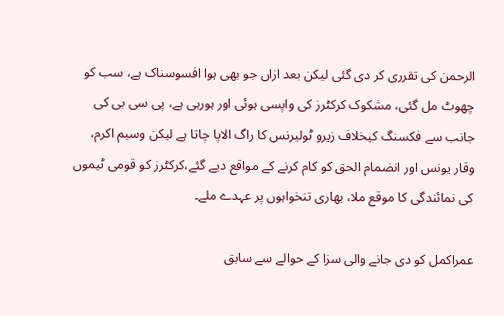الرحمن کی تقرری کر دی گئی لیکن بعد ازاں جو بھی ہوا افسوسناک ہے، سب کو چھوٹ مل گئی، مشکوک کرکٹرز کی واپسی ہوئی اور ہورہی ہے، پی سی بی کی جانب سے فکسنگ کیخلاف زیرو ٹولیرنس کا راگ الاپا چاتا ہے لیکن وسیم اکرم، وقار یونس اور انضمام الحق کو کام کرنے کے مواقع دیے گئے،کرکٹرز کو قومی ٹیموں کی نمائندگی کا موقع ملا، بھاری تنخواہوں پر عہدے ملے۔

عمراکمل کو دی جانے والی سزا کے حوالے سے سابق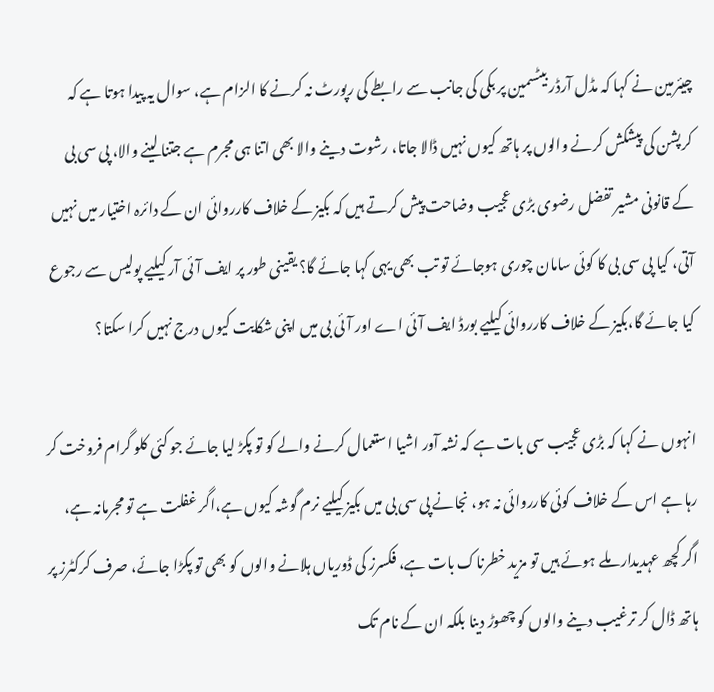چیئرمین نے کہا کہ مڈل آرڈر بیٹسمین پر بکی کی جانب سے رابطے کی رپورٹ نہ کرنے کا الزام ہے، سوال یہ پیدا ہوتا ہے کہ کرپشن کی پیشکش کرنے والوں پر ہاتھ کیوں نہیں ڈالا جاتا، رشوت دینے والا بھی اتنا ہی مجرم ہے جتنا لینے والا، پی سی بی کے قانونی مشیر تفضل رضوی بڑی عجیب وضاحت پیش کرتے ہیں کہ بکیز کے خلاف کارروائی ان کے دائرہ اختیار میں نہیں آتی، کیا پی سی بی کا کوئی سامان چوری ہوجائے تو تب بھی یہی کہا جائے گا؟ یقینی طور پر ایف آئی آر کیلیے پولیس سے رجوع کیا جائے گا،بکیز کے خلاف کارروائی کیلیے بورڈ ایف آئی اے اور آئی بی میں اپنی شکایت کیوں درج نہیں کرا سکتا؟

انہوں نے کہا کہ بڑی عجیب سی بات ہے کہ نشہ آور اشیا استعمال کرنے والے کو تو پکڑ لیا جائے جو کئی کلو گرام فروخت کر رہا ہے اس کے خلاف کوئی کارروائی نہ ہو، نجانے پی سی بی میں بکیز کیلیے نرم گوشہ کیوں ہے،اگر غفلت ہے تو مجرمانہ ہے، اگر کچھ عہدیدار ملے ہوئے ہیں تو مزید خطرناک بات ہے، فکسرز کی ڈوریاں ہلانے والوں کو بھی تو پکڑا جائے، صرف کرکٹرز پر ہاتھ ڈال کر ترغیب دینے والوں کو چھوڑ دینا بلکہ ان کے نام تک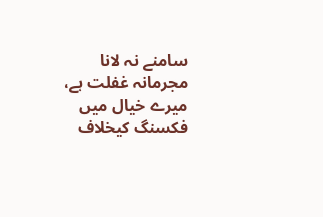سامنے نہ لانا مجرمانہ غفلت ہے، میرے خیال میں فکسنگ کیخلاف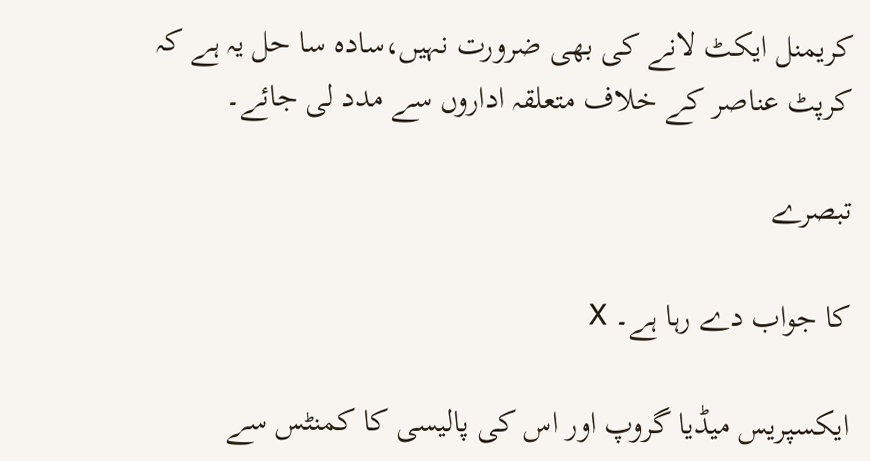کریمنل ایکٹ لانے کی بھی ضرورت نہیں،سادہ سا حل یہ ہے کہ کرپٹ عناصر کے خلاف متعلقہ اداروں سے مدد لی جائے۔

تبصرے

کا جواب دے رہا ہے۔ X

ایکسپریس میڈیا گروپ اور اس کی پالیسی کا کمنٹس سے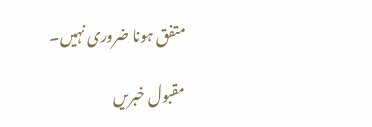متفق ہونا ضروری نہیں۔

مقبول خبریں